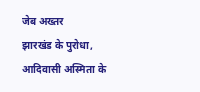जेब अख्तर
झारखंड के पुरोधा, आदिवासी अस्मिता के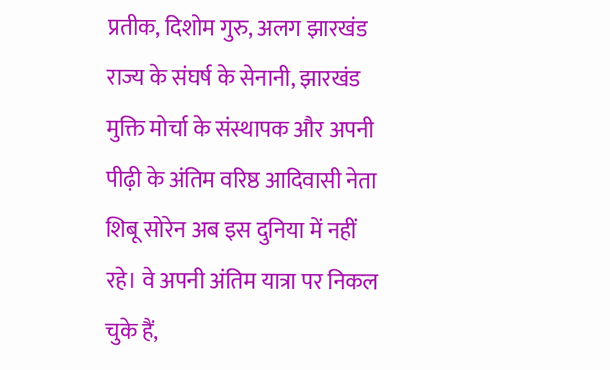प्रतीक, दिशोम गुरु, अलग झारखंड राज्य के संघर्ष के सेनानी, झारखंड मुक्ति मोर्चा के संस्थापक और अपनी पीढ़ी के अंतिम वरिष्ठ आदिवासी नेता शिबू सोरेन अब इस दुनिया में नहीं रहे। वे अपनी अंतिम यात्रा पर निकल चुके हैं,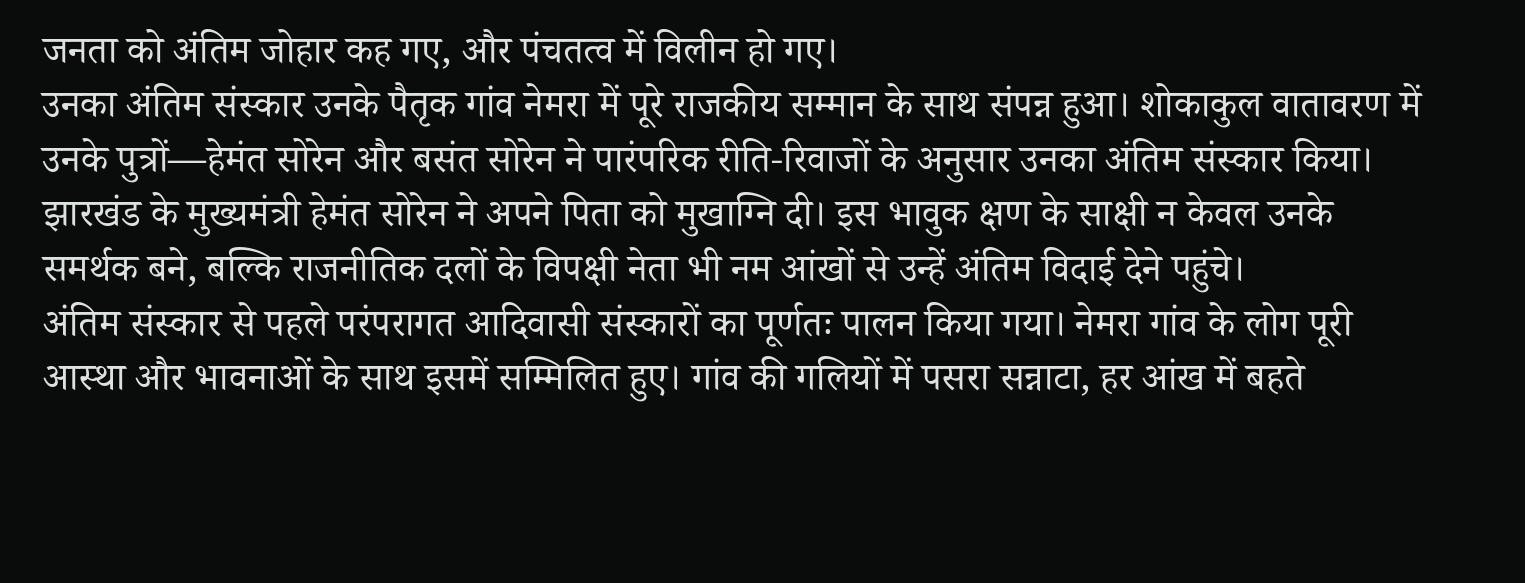जनता को अंतिम जोहार कह गए, और पंचतत्व में विलीन हो गए।
उनका अंतिम संस्कार उनके पैतृक गांव नेमरा में पूरे राजकीय सम्मान के साथ संपन्न हुआ। शोकाकुल वातावरण में उनके पुत्रों—हेमंत सोरेन और बसंत सोरेन ने पारंपरिक रीति-रिवाजों के अनुसार उनका अंतिम संस्कार किया। झारखंड के मुख्यमंत्री हेमंत सोरेन ने अपने पिता को मुखाग्नि दी। इस भावुक क्षण के साक्षी न केवल उनके समर्थक बने, बल्कि राजनीतिक दलों के विपक्षी नेता भी नम आंखों से उन्हें अंतिम विदाई देने पहुंचे।
अंतिम संस्कार से पहले परंपरागत आदिवासी संस्कारों का पूर्णतः पालन किया गया। नेमरा गांव के लोग पूरी आस्था और भावनाओं के साथ इसमें सम्मिलित हुए। गांव की गलियों में पसरा सन्नाटा, हर आंख में बहते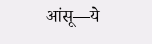आंसू—ये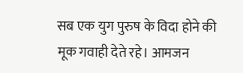सब एक युग पुरुष के विदा होने की मूक गवाही देते रहे। आमजन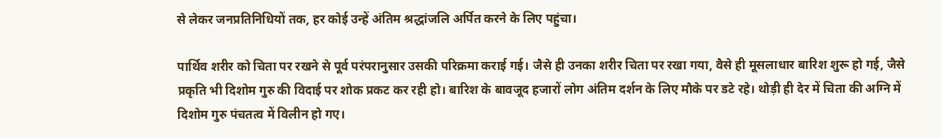से लेकर जनप्रतिनिधियों तक, हर कोई उन्हें अंतिम श्रद्धांजलि अर्पित करने के लिए पहुंचा।

पार्थिव शरीर को चिता पर रखने से पूर्व परंपरानुसार उसकी परिक्रमा कराई गई। जैसे ही उनका शरीर चिता पर रखा गया, वैसे ही मूसलाधार बारिश शुरू हो गई, जैसे प्रकृति भी दिशोम गुरु की विदाई पर शोक प्रकट कर रही हो। बारिश के बावजूद हजारों लोग अंतिम दर्शन के लिए मौके पर डटे रहे। थोड़ी ही देर में चिता की अग्नि में दिशोम गुरु पंचतत्व में विलीन हो गए।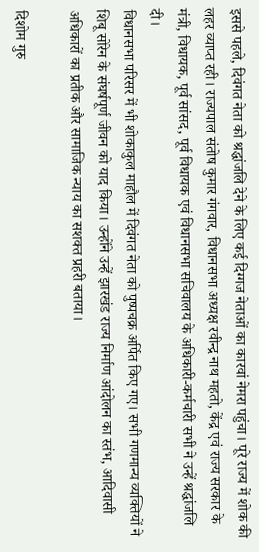इससे पहले, दिवंगत नेता को श्रद्धांजलि देने के लिए कई दिग्गज नेताओं का कारवां नेमरा पहुंचा। पूरे राज्य में शोक की लहर व्याप्त रही। राज्यपाल संतोष कुमार गंगवार, विधानसभा अध्यक्ष रवीन्द्र नाथ महतो, केंद्र एवं राज्य सरकार के मंत्री, विधायक, पूर्व सांसद, पूर्व विधायक एवं विधानसभा सचिवालय के अधिकारी-कर्मचारी सभी ने उन्हें श्रद्धांजलि दी।
विधानसभा परिसर में भी शोकाकुल माहौल में दिवंगत नेता को पुष्पचक्र अर्पित किए गए। सभी गणमान्य व्यक्तियों ने शिबू सोरेन के संघर्षपूर्ण जीवन को याद किया। उन्होंने उन्हें झारखंड राज्य निर्माण आंदोलन का स्तंभ, आदिवासी अधिकारों का प्रतीक और सामाजिक न्याय का सशक्त प्रहरी बताया।

दिशोम गुरु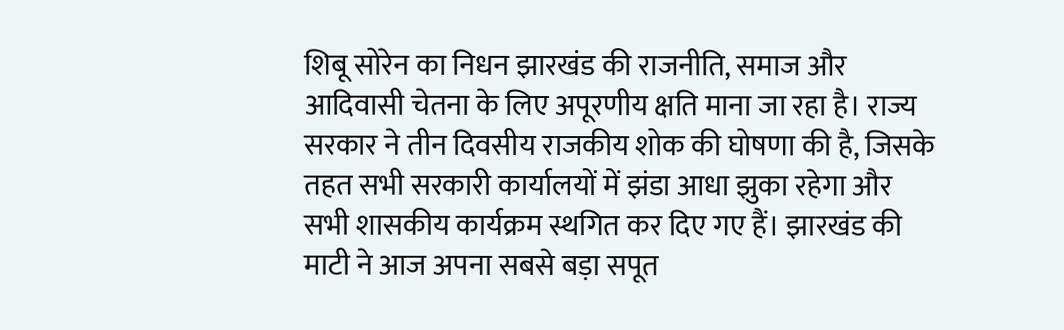शिबू सोरेन का निधन झारखंड की राजनीति, समाज और आदिवासी चेतना के लिए अपूरणीय क्षति माना जा रहा है। राज्य सरकार ने तीन दिवसीय राजकीय शोक की घोषणा की है, जिसके तहत सभी सरकारी कार्यालयों में झंडा आधा झुका रहेगा और सभी शासकीय कार्यक्रम स्थगित कर दिए गए हैं। झारखंड की माटी ने आज अपना सबसे बड़ा सपूत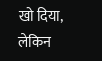खो दिया, लेकिन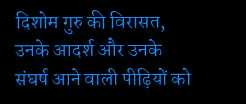दिशोम गुरु की विरासत, उनके आदर्श और उनके संघर्ष आने वाली पीढ़ियों को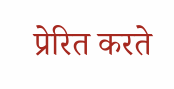प्रेरित करते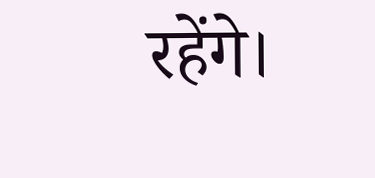रहेंगे।